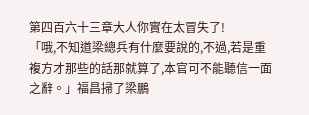第四百六十三章大人你實在太冒失了!
「哦,不知道梁總兵有什麼要說的,不過,若是重複方才那些的話那就算了,本官可不能聽信一面之辭。」福昌掃了梁鵬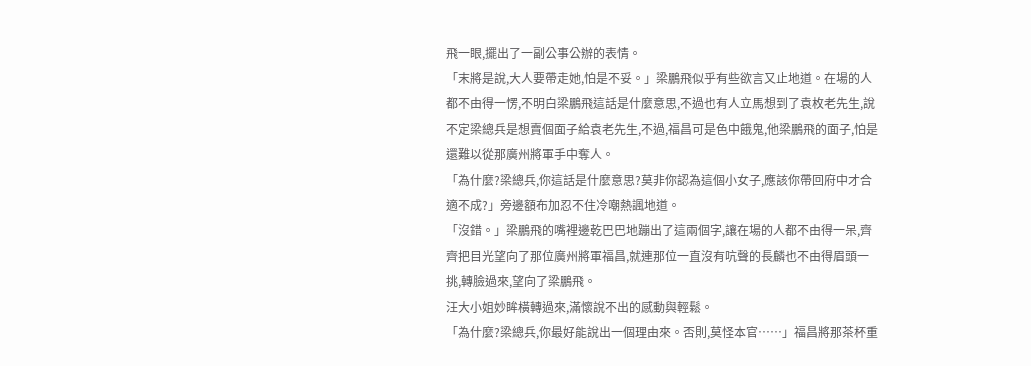飛一眼,擺出了一副公事公辦的表情。
「末將是說,大人要帶走她,怕是不妥。」梁鵬飛似乎有些欲言又止地道。在場的人都不由得一愣,不明白梁鵬飛這話是什麼意思,不過也有人立馬想到了袁枚老先生,說不定梁總兵是想賣個面子給袁老先生,不過,福昌可是色中餓鬼,他梁鵬飛的面子,怕是還難以從那廣州將軍手中奪人。
「為什麼?梁總兵,你這話是什麼意思?莫非你認為這個小女子,應該你帶回府中才合適不成?」旁邊額布加忍不住冷嘲熱諷地道。
「沒錯。」梁鵬飛的嘴裡邊乾巴巴地蹦出了這兩個字,讓在場的人都不由得一呆,齊齊把目光望向了那位廣州將軍福昌,就連那位一直沒有吭聲的長麟也不由得眉頭一挑,轉臉過來,望向了梁鵬飛。
汪大小姐妙眸橫轉過來,滿懷說不出的感動與輕鬆。
「為什麼?梁總兵,你最好能說出一個理由來。否則,莫怪本官……」福昌將那茶杯重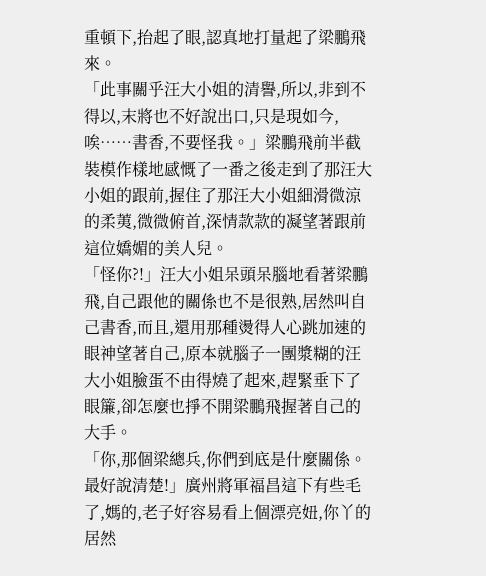重頓下,抬起了眼,認真地打量起了梁鵬飛來。
「此事關乎汪大小姐的清譽,所以,非到不得以,末將也不好說出口,只是現如今,唉……書香,不要怪我。」梁鵬飛前半截裝模作樣地感慨了一番之後走到了那汪大小姐的跟前,握住了那汪大小姐細滑微涼的柔荑,微微俯首,深情款款的凝望著跟前這位嬌媚的美人兒。
「怪你?!」汪大小姐呆頭呆腦地看著梁鵬飛,自己跟他的關係也不是很熟,居然叫自己書香,而且,還用那種燙得人心跳加速的眼神望著自己,原本就腦子一團漿糊的汪大小姐臉蛋不由得燒了起來,趕緊垂下了眼簾,卻怎麼也掙不開梁鵬飛握著自己的大手。
「你,那個梁總兵,你們到底是什麼關係。最好說清楚!」廣州將軍福昌這下有些毛了,媽的,老子好容易看上個漂亮妞,你丫的居然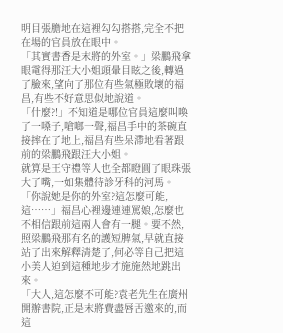明目張膽地在這裡勾勾搭搭,完全不把在場的官員放在眼中。
「其實書香是末將的外室。」梁鵬飛拿眼電得那汪大小姐頭暈目眩之後,轉過了臉來,望向了那位有些氣極敗壞的福昌,有些不好意思似地說道。
「什麼?!」不知道是哪位官員這麼叫喚了一嗓子,嗆啷一聲,福昌手中的茶碗直接摔在了地上,福昌有些呆滯地看著跟前的梁鵬飛跟汪大小姐。
就算是王守禮等人也全都瞪圓了眼珠張大了嘴,一如集體待診牙科的河馬。
「你說她是你的外室?這怎麼可能,這……」福昌心裡邊連連罵娘,怎麼也不相信跟前這兩人會有一腿。要不然,照梁鵬飛那有名的護短脾氣,早就直接站了出來解釋清楚了,何必等自己把這小美人迫到這種地步才施施然地跳出來。
「大人,這怎麼不可能?袁老先生在廣州開辦書院,正是末將費盡唇舌邀來的,而這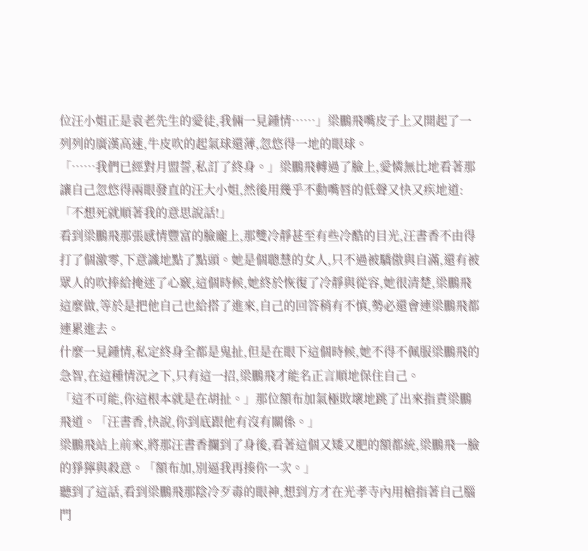位汪小姐正是袁老先生的愛徒,我倆一見鍾情……」梁鵬飛嘴皮子上又開起了一列列的廣漢高速,牛皮吹的起氣球還薄,忽悠得一地的眼球。
「……我們已經對月盟誓,私訂了終身。」梁鵬飛轉過了臉上,愛憐無比地看著那讓自己忽悠得兩眼發直的汪大小姐,然後用幾乎不動嘴唇的低聲又快又疾地道:「不想死就順著我的意思說話!」
看到梁鵬飛那張感情豐富的臉龐上,那雙冷靜甚至有些冷酷的目光,汪書香不由得打了個激零,下意識地點了點頭。她是個聰慧的女人,只不過被驕傲與自滿,還有被眾人的吹捧給掩迷了心竅,這個時候,她終於恢復了冷靜與從容,她很清楚,梁鵬飛這麼做,等於是把他自己也給搭了進來,自己的回答稍有不慎,勢必還會連梁鵬飛都連累進去。
什麼一見鍾情,私定終身全都是鬼扯,但是在眼下這個時候,她不得不佩服梁鵬飛的急智,在這種情況之下,只有這一招,梁鵬飛才能名正言順地保住自己。
「這不可能,你這根本就是在胡扯。」那位額布加氣極敗壞地跳了出來指責梁鵬飛道。「汪書香,快說,你到底跟他有沒有關係。」
梁鵬飛站上前來,將那汪書香攔到了身後,看著這個又矮又肥的額都統,梁鵬飛一臉的猙獰與殺意。「額布加,別逼我再揍你一次。」
聽到了這話,看到梁鵬飛那陰冷歹毒的眼神,想到方才在光孝寺內用槍指著自己腦門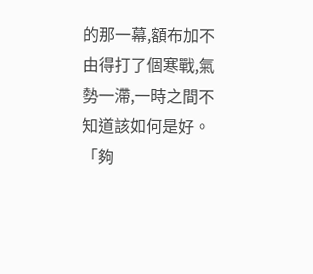的那一幕,額布加不由得打了個寒戰,氣勢一滯,一時之間不知道該如何是好。
「夠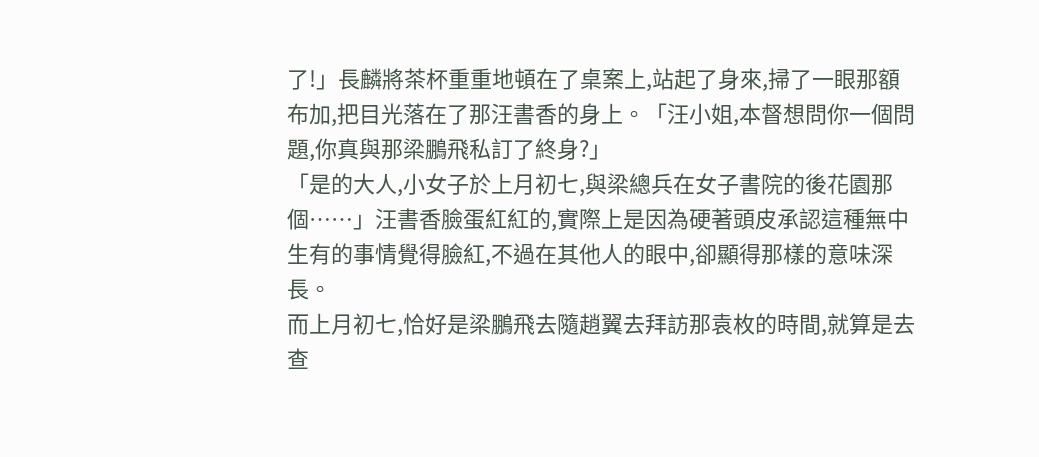了!」長麟將茶杯重重地頓在了桌案上,站起了身來,掃了一眼那額布加,把目光落在了那汪書香的身上。「汪小姐,本督想問你一個問題,你真與那梁鵬飛私訂了終身?」
「是的大人,小女子於上月初七,與梁總兵在女子書院的後花園那個……」汪書香臉蛋紅紅的,實際上是因為硬著頭皮承認這種無中生有的事情覺得臉紅,不過在其他人的眼中,卻顯得那樣的意味深長。
而上月初七,恰好是梁鵬飛去隨趙翼去拜訪那袁枚的時間,就算是去查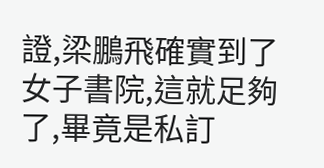證,梁鵬飛確實到了女子書院,這就足夠了,畢竟是私訂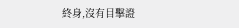終身,沒有目擊證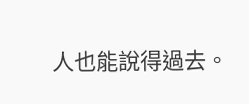人也能說得過去。